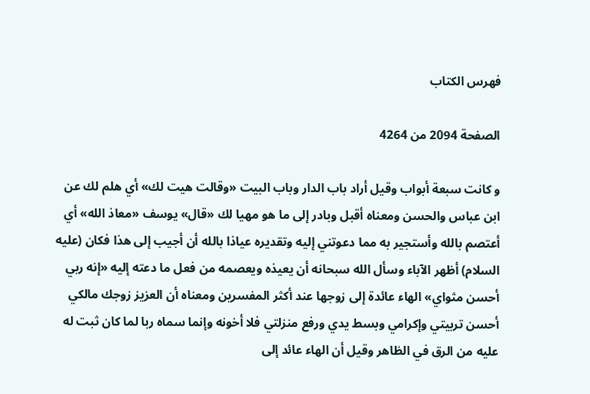فهرس الكتاب

الصفحة 2094 من 4264

و كانت سبعة أبواب وقيل أراد باب الدار وباب البيت «وقالت هيت لك» أي هلم لك عن ابن عباس والحسن ومعناه أقبل وبادر إلى ما هو مهيا لك «قال» يوسف «معاذ الله» أي أعتصم بالله وأستجير به مما دعوتني إليه وتقديره عياذا بالله أن أجيب إلى هذا فكان (عليه السلام) أظهر الآباء وسأل الله سبحانه أن يعيذه ويعصمه من فعل ما دعته إليه «إنه ربي أحسن مثواي» الهاء عائدة إلى زوجها عند أكثر المفسرين ومعناه أن العزيز زوجك مالكي أحسن تربيتي وإكرامي وبسط يدي ورفع منزلتي فلا أخونه وإنما سماه ربا لما كان ثبت له عليه من الرق في الظاهر وقيل أن الهاء عائد إلى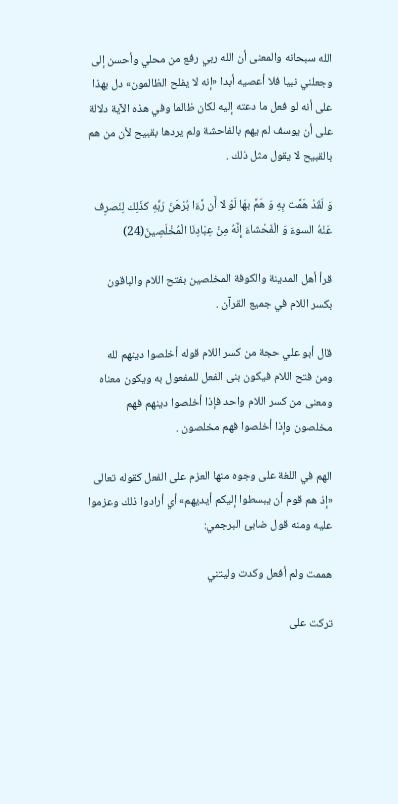الله سبحانه والمعنى أن الله ربي رفع من محلي وأحسن إلى وجعلني نبيا فلا أعصيه أبدا «إنه لا يفلح الظالمون» دل بهذا على أنه لو فعل ما دعته إليه لكان ظالما وفي هذه الآية دلالة على أن يوسف لم يهم بالفاحشة ولم يردها بقبيح لأن من هم بالقبيح لا يقول مثل ذلك .

وَ لَقَدْ هَمَّت بِهِ وَ هَمَّ بهَا لَوْ لا أَن رَّءَا بُرْهَنَ رَبِّهِ كذَلِك لِنَصرِف عَنْهُ السوءَ وَ الْفَحْشاءَ إِنَّهُ مِنْ عِبَادِنَا الْمُخْلَصِينَ(24)

قرأ أهل المدينة والكوفة المخلصين بفتح اللام والباقون بكسر اللام في جميع القرآن .

قال أبو علي حجة من كسر اللام قوله أخلصوا دينهم لله ومن فتح اللام فيكون بنى الفعل للمفعول به ويكون معناه ومعنى من كسر اللام واحد فإذا أخلصوا دينهم فهم مخلصون وإذا أخلصوا فهم مخلصون .

الهم في اللغة على وجوه منها العزم على الفعل كقوله تعالى «إذ هم قوم أن يبسطوا إليكم أيديهم» أي أرادوا ذلك وعزموا عليه ومنه قول ضابئ البرجمي:

هممت ولم أفعل وكدت وليتني

تركت على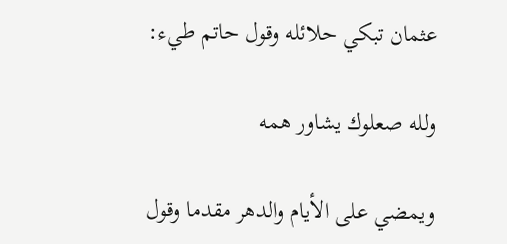عثمان تبكي حلائله وقول حاتم طيء:

ولله صعلوك يشاور همه

ويمضي على الأيام والدهر مقدما وقول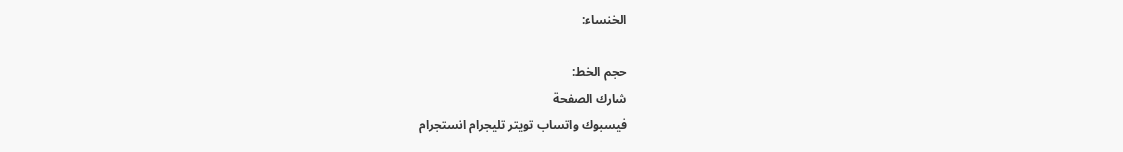الخنساء:

حجم الخط:
شارك الصفحة
فيسبوك واتساب تويتر تليجرام انستجرام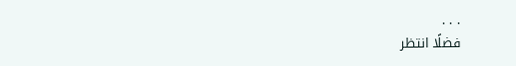. . .
فضلًا انتظر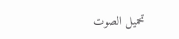تحميل الصوت